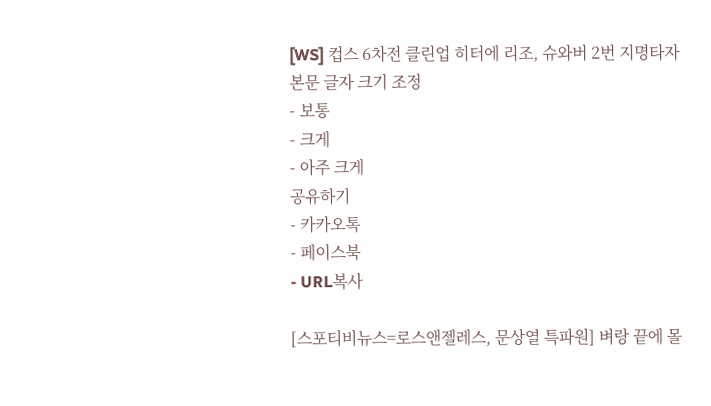[WS] 컵스 6차전 클린업 히터에 리조, 슈와버 2번 지명타자
본문 글자 크기 조정
- 보통
- 크게
- 아주 크게
공유하기
- 카카오톡
- 페이스북
- URL복사

[스포티비뉴스=로스앤젤레스, 문상열 특파원] 벼랑 끝에 몰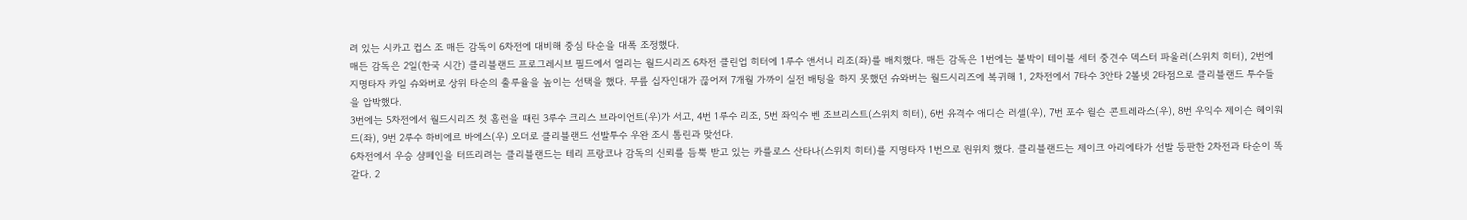려 있는 시카고 컵스 조 매든 감독이 6차전에 대비해 중심 타순을 대폭 조정했다.
매든 감독은 2일(한국 시간) 클리블랜드 프로그레시브 필드에서 열리는 월드시리즈 6차전 클린업 히터에 1루수 앤서니 리조(좌)를 배치했다. 매든 감독은 1번에는 붙박이 테이블 세터 중견수 덱스터 파울러(스위치 히터), 2번에 지명타자 카일 슈와버로 상위 타순의 출루율을 높이는 선택을 했다. 무릎 십자인대가 끊어져 7개월 가까이 실전 배팅을 하지 못했던 슈와버는 월드시리즈에 복귀해 1, 2차전에서 7타수 3안타 2볼넷 2타점으로 클리블랜드 투수들을 압박했다.
3번에는 5차전에서 월드시리즈 첫 홈런을 때린 3루수 크리스 브라이언트(우)가 서고, 4번 1루수 리조, 5번 좌익수 벤 조브리스트(스위치 히터), 6번 유격수 애디슨 러셀(우), 7번 포수 윌슨 콘트레라스(우), 8번 우익수 제이슨 헤이워드(좌), 9번 2루수 하비에르 바에스(우) 오더로 클리블랜드 선발투수 우완 조시 톰린과 맞선다.
6차전에서 우승 샴페인을 터뜨리려는 클리블랜드는 테리 프랑코나 감독의 신뢰를 듬뿍 받고 있는 카를로스 산타나(스위치 히터)를 지명타자 1번으로 원위치 했다. 클리블랜드는 제이크 아리에타가 선발 등판한 2차전과 타순이 똑같다. 2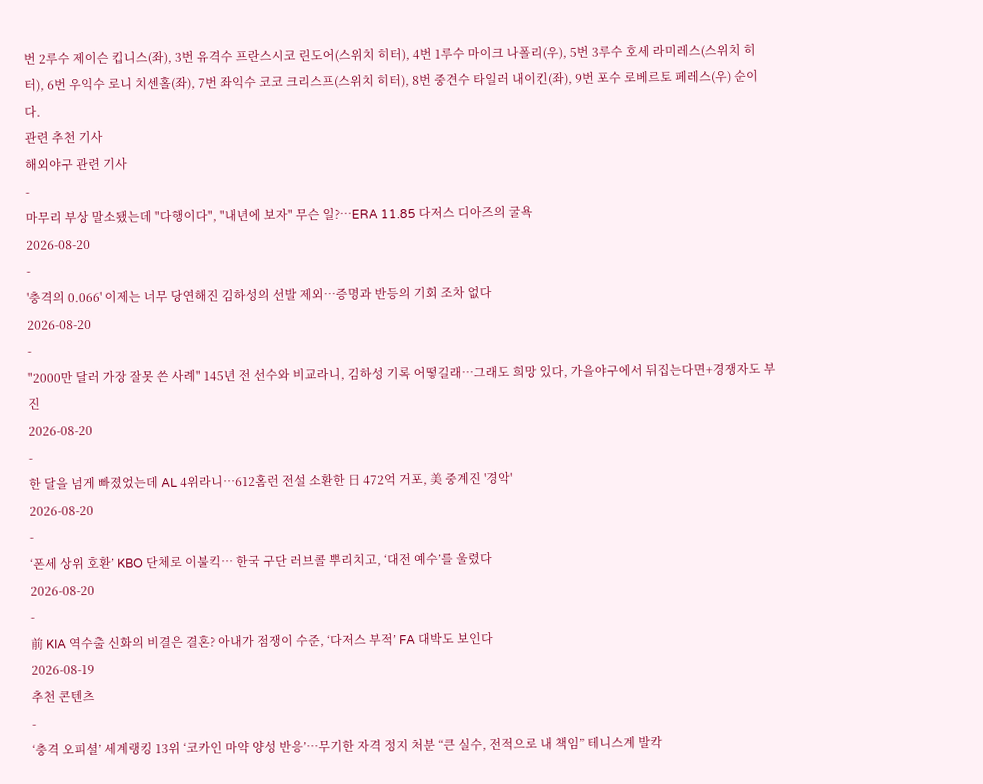번 2루수 제이슨 킵니스(좌), 3번 유격수 프란스시코 린도어(스위치 히터), 4번 1루수 마이크 나폴리(우), 5번 3루수 호세 라미레스(스위치 히터), 6번 우익수 로니 치센홀(좌), 7번 좌익수 코코 크리스프(스위치 히터), 8번 중견수 타일러 내이킨(좌), 9번 포수 로베르토 페레스(우) 순이다.
관련 추천 기사
해외야구 관련 기사
-
마무리 부상 말소됐는데 "다행이다", "내년에 보자" 무슨 일?…ERA 11.85 다저스 디아즈의 굴욕
2026-08-20
-
'충격의 0.066' 이제는 너무 당연해진 김하성의 선발 제외…증명과 반등의 기회 조차 없다
2026-08-20
-
"2000만 달러 가장 잘못 쓴 사례" 145년 전 선수와 비교라니, 김하성 기록 어떻길래…그래도 희망 있다, 가을야구에서 뒤집는다면+경쟁자도 부진
2026-08-20
-
한 달을 넘게 빠졌었는데 AL 4위라니…612홈런 전설 소환한 日 472억 거포, 美 중계진 '경악'
2026-08-20
-
‘폰세 상위 호환’ KBO 단체로 이불킥… 한국 구단 러브콜 뿌리치고, ‘대전 예수’를 울렸다
2026-08-20
-
前 KIA 역수출 신화의 비결은 결혼? 아내가 점쟁이 수준, ‘다저스 부적’ FA 대박도 보인다
2026-08-19
추천 콘텐츠
-
‘충격 오피셜’ 세계랭킹 13위 ‘코카인 마약 양성 반응’…무기한 자격 정지 처분 “큰 실수, 전적으로 내 책임” 테니스계 발칵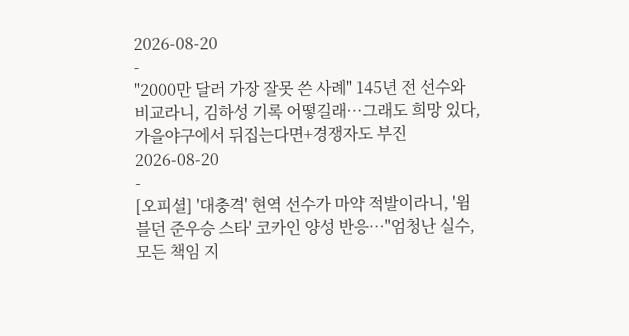2026-08-20
-
"2000만 달러 가장 잘못 쓴 사례" 145년 전 선수와 비교라니, 김하성 기록 어떻길래…그래도 희망 있다, 가을야구에서 뒤집는다면+경쟁자도 부진
2026-08-20
-
[오피셜] '대충격' 현역 선수가 마약 적발이라니, '윔블던 준우승 스타' 코카인 양성 반응…"엄청난 실수, 모든 책임 지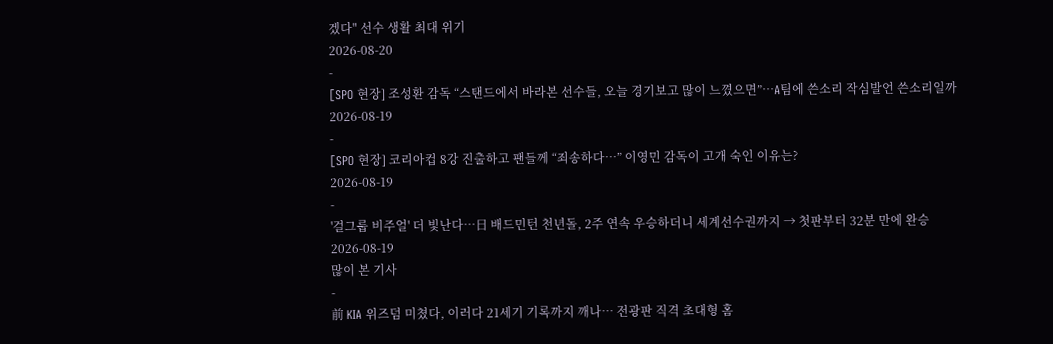겠다" 선수 생활 최대 위기
2026-08-20
-
[SPO 현장] 조성환 감독 “스탠드에서 바라본 선수들, 오늘 경기보고 많이 느꼈으면”…A팀에 쓴소리 작심발언 쓴소리일까
2026-08-19
-
[SPO 현장] 코리아컵 8강 진출하고 팬들께 “죄송하다…” 이영민 감독이 고개 숙인 이유는?
2026-08-19
-
'걸그룹 비주얼' 더 빛난다…日 배드민턴 천년돌, 2주 연속 우승하더니 세계선수권까지 → 첫판부터 32분 만에 완승
2026-08-19
많이 본 기사
-
前 KIA 위즈덤 미쳤다, 이러다 21세기 기록까지 깨나… 전광판 직격 초대형 홈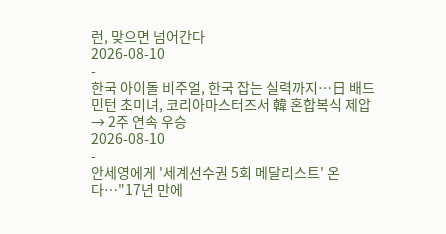런, 맞으면 넘어간다
2026-08-10
-
한국 아이돌 비주얼, 한국 잡는 실력까지…日 배드민턴 초미녀, 코리아마스터즈서 韓 혼합복식 제압 → 2주 연속 우승
2026-08-10
-
안세영에게 '세계선수권 5회 메달리스트' 온다…"17년 만에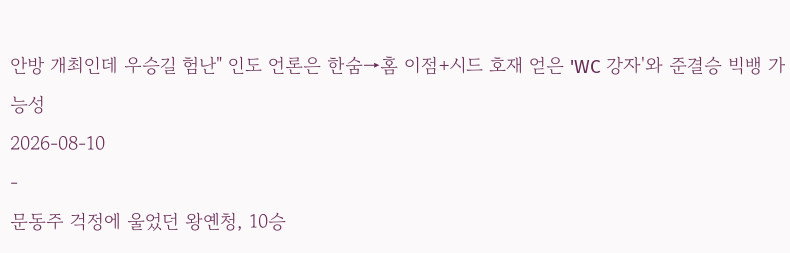안방 개최인데 우승길 험난" 인도 언론은 한숨→홈 이점+시드 호재 얻은 'WC 강자'와 준결승 빅뱅 가능성
2026-08-10
-
문동주 걱정에 울었던 왕옌청, 10승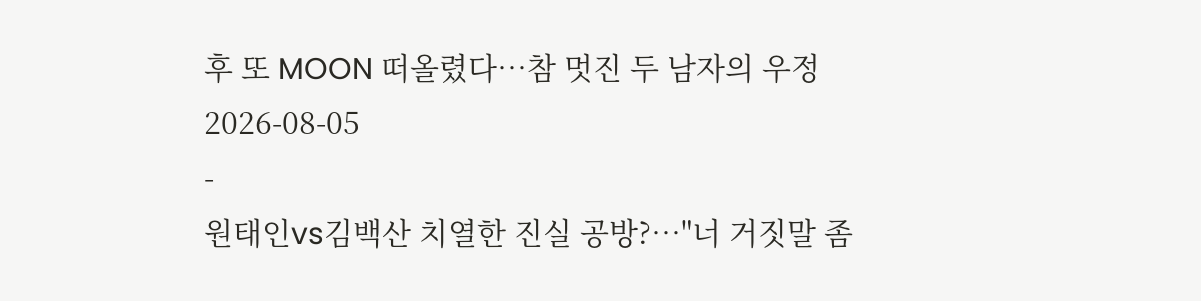후 또 MOON 떠올렸다…참 멋진 두 남자의 우정
2026-08-05
-
원태인vs김백산 치열한 진실 공방?…"너 거짓말 좀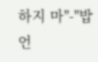하지 마"-"밥 언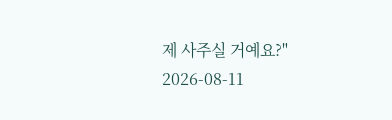제 사주실 거예요?"
2026-08-11